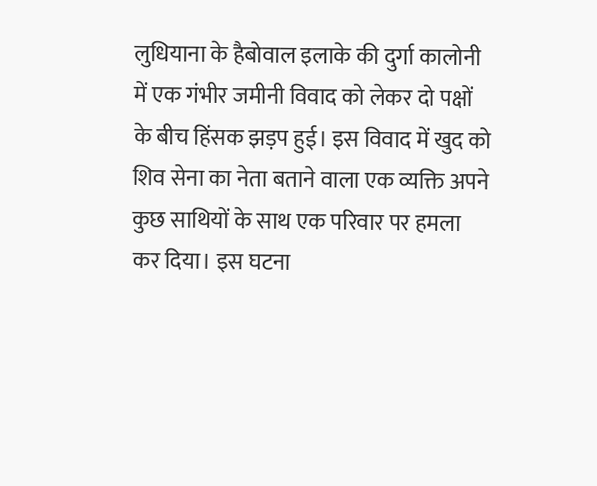लुधियाना के हैबोवाल इलाके की दुर्गा कालोनी में एक गंभीर जमीनी विवाद को लेकर दो पक्षों के बीच हिंसक झड़प हुई। इस विवाद में खुद को शिव सेना का नेता बताने वाला एक व्यक्ति अपने कुछ साथियों के साथ एक परिवार पर हमला कर दिया। इस घटना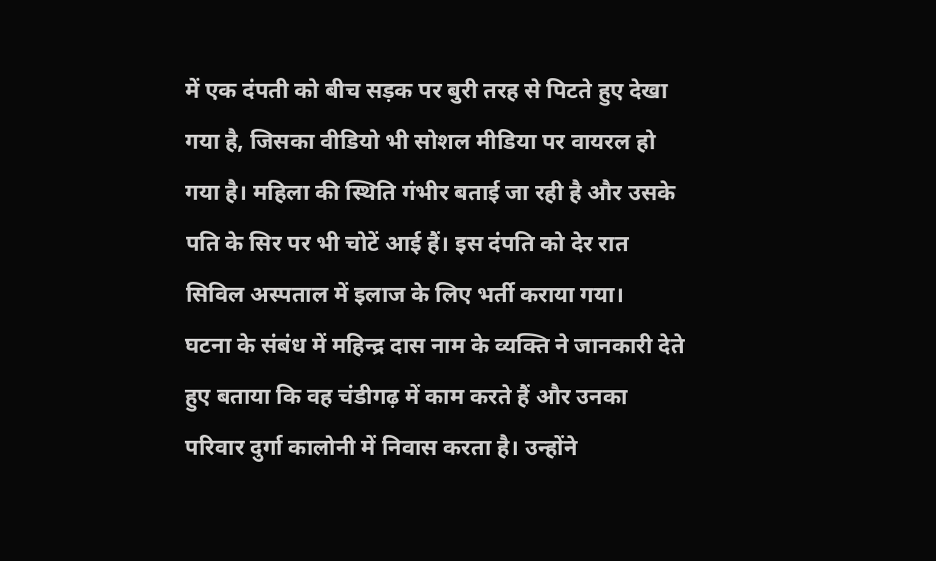में एक दंपती को बीच सड़क पर बुरी तरह से पिटते हुए देखा गया है, जिसका वीडियो भी सोशल मीडिया पर वायरल हो गया है। महिला की स्थिति गंभीर बताई जा रही है और उसके पति के सिर पर भी चोटें आई हैं। इस दंपति को देर रात सिविल अस्पताल में इलाज के लिए भर्ती कराया गया।
घटना के संबंध में महिन्द्र दास नाम के व्यक्ति ने जानकारी देते हुए बताया कि वह चंडीगढ़ में काम करते हैं और उनका परिवार दुर्गा कालोनी में निवास करता है। उन्होंने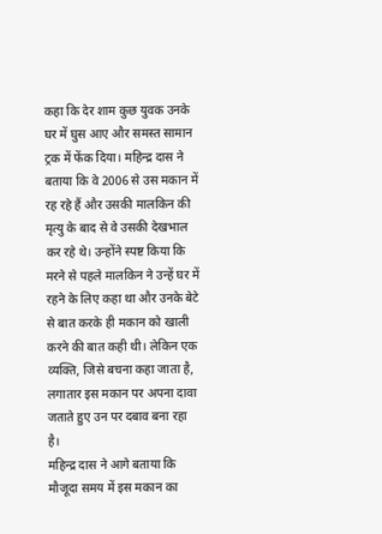कहा कि देर शाम कुछ युवक उनके घर में घुस आए और समस्त सामान ट्रक में फेंक दिया। महिन्द्र दास ने बताया कि वे 2006 से उस मकान में रह रहे हैं और उसकी मालकिन की मृत्यु के बाद से वे उसकी देखभाल कर रहे थे। उन्होंने स्पष्ट किया कि मरने से पहले मालकिन ने उन्हें घर में रहने के लिए कहा था और उनके बेटे से बात करके ही मकान को खाली करने की बात कही थी। लेकिन एक व्यक्ति, जिसे बचना कहा जाता है, लगातार इस मकान पर अपना दावा जताते हुए उन पर दबाव बना रहा है।
महिन्द्र दास ने आगे बताया कि मौजूदा समय में इस मकान का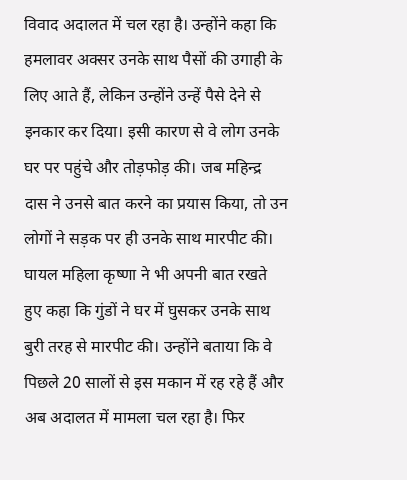विवाद अदालत में चल रहा है। उन्होंने कहा कि हमलावर अक्सर उनके साथ पैसों की उगाही के लिए आते हैं, लेकिन उन्होंने उन्हें पैसे देने से इनकार कर दिया। इसी कारण से वे लोग उनके घर पर पहुंचे और तोड़फोड़ की। जब महिन्द्र दास ने उनसे बात करने का प्रयास किया, तो उन लोगों ने सड़क पर ही उनके साथ मारपीट की।
घायल महिला कृष्णा ने भी अपनी बात रखते हुए कहा कि गुंडों ने घर में घुसकर उनके साथ बुरी तरह से मारपीट की। उन्होंने बताया कि वे पिछले 20 सालों से इस मकान में रह रहे हैं और अब अदालत में मामला चल रहा है। फिर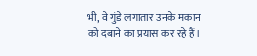भी, वे गुंडे लगातार उनके मकान को दबाने का प्रयास कर रहे हैं।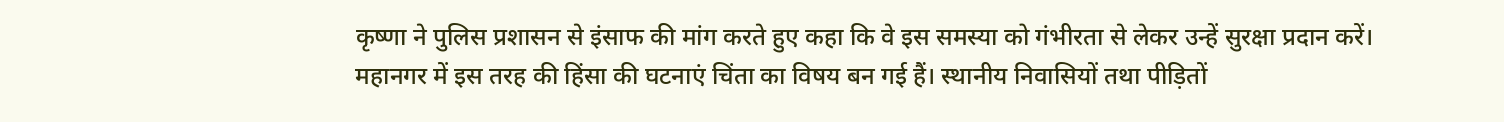कृष्णा ने पुलिस प्रशासन से इंसाफ की मांग करते हुए कहा कि वे इस समस्या को गंभीरता से लेकर उन्हें सुरक्षा प्रदान करें।
महानगर में इस तरह की हिंसा की घटनाएं चिंता का विषय बन गई हैं। स्थानीय निवासियों तथा पीड़ितों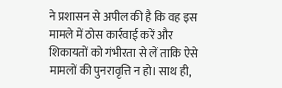ने प्रशासन से अपील की है कि वह इस मामले में ठोस कार्रवाई करें और शिकायतों को गंभीरता से लें ताकि ऐसे मामलों की पुनरावृत्ति न हो। साथ ही,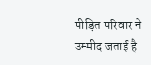पीड़ित परिवार ने उम्मीद जताई है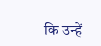कि उन्हें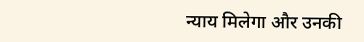न्याय मिलेगा और उनकी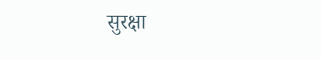सुरक्षा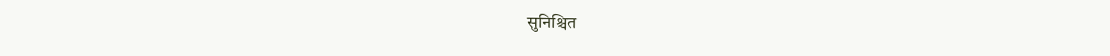सुनिश्चित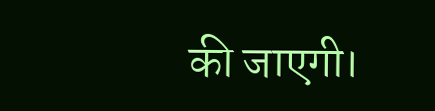की जाएगी।